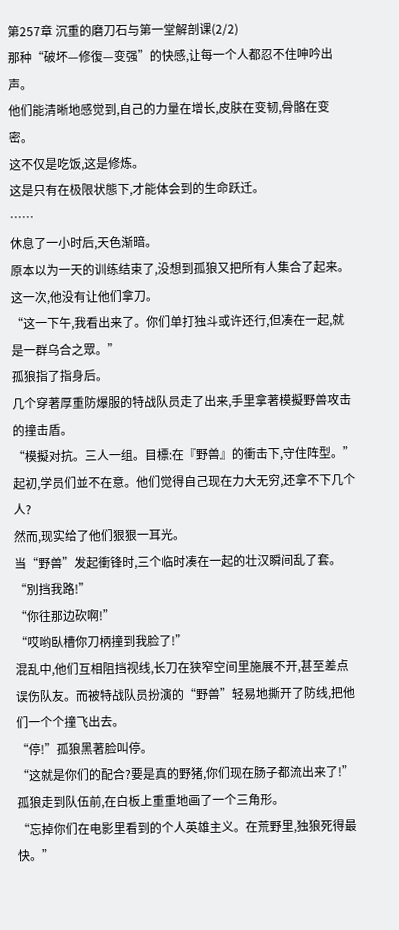第257章 沉重的磨刀石与第一堂解剖课(2/2)
那种“破坏—修復—变强”的快感,让每一个人都忍不住呻吟出声。
他们能清晰地感觉到,自己的力量在增长,皮肤在变韧,骨骼在变密。
这不仅是吃饭,这是修炼。
这是只有在极限状態下,才能体会到的生命跃迁。
……
休息了一小时后,天色渐暗。
原本以为一天的训练结束了,没想到孤狼又把所有人集合了起来。
这一次,他没有让他们拿刀。
“这一下午,我看出来了。你们单打独斗或许还行,但凑在一起,就是一群乌合之眾。”
孤狼指了指身后。
几个穿著厚重防爆服的特战队员走了出来,手里拿著模擬野兽攻击的撞击盾。
“模擬对抗。三人一组。目標:在『野兽』的衝击下,守住阵型。”
起初,学员们並不在意。他们觉得自己现在力大无穷,还拿不下几个人?
然而,现实给了他们狠狠一耳光。
当“野兽”发起衝锋时,三个临时凑在一起的壮汉瞬间乱了套。
“別挡我路!”
“你往那边砍啊!”
“哎哟臥槽你刀柄撞到我脸了!”
混乱中,他们互相阻挡视线,长刀在狭窄空间里施展不开,甚至差点误伤队友。而被特战队员扮演的“野兽”轻易地撕开了防线,把他们一个个撞飞出去。
“停!”孤狼黑著脸叫停。
“这就是你们的配合?要是真的野猪,你们现在肠子都流出来了!”
孤狼走到队伍前,在白板上重重地画了一个三角形。
“忘掉你们在电影里看到的个人英雄主义。在荒野里,独狼死得最快。”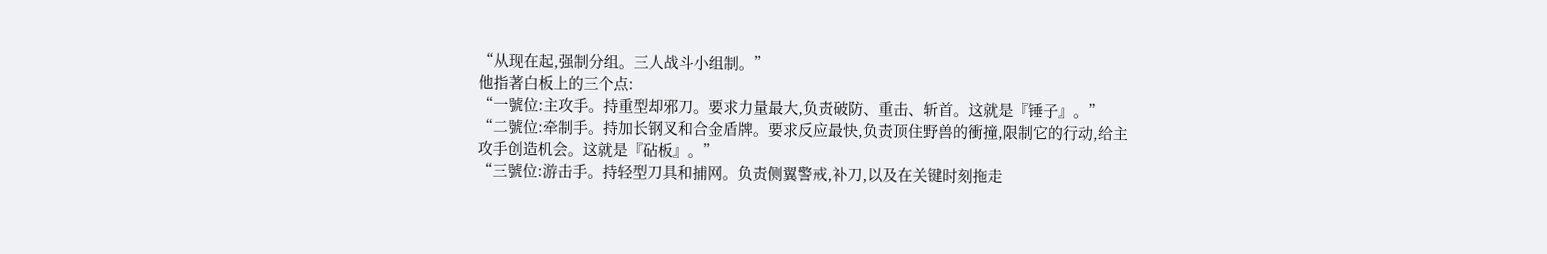“从现在起,强制分组。三人战斗小组制。”
他指著白板上的三个点:
“一號位:主攻手。持重型却邪刀。要求力量最大,负责破防、重击、斩首。这就是『锤子』。”
“二號位:牵制手。持加长钢叉和合金盾牌。要求反应最快,负责顶住野兽的衝撞,限制它的行动,给主攻手创造机会。这就是『砧板』。”
“三號位:游击手。持轻型刀具和捕网。负责侧翼警戒,补刀,以及在关键时刻拖走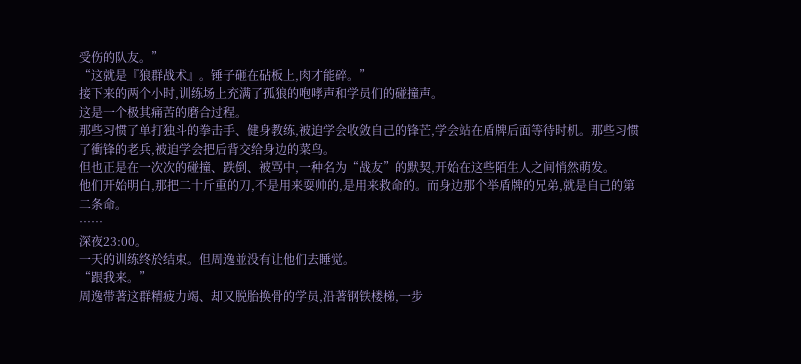受伤的队友。”
“这就是『狼群战术』。锤子砸在砧板上,肉才能碎。”
接下来的两个小时,训练场上充满了孤狼的咆哮声和学员们的碰撞声。
这是一个极其痛苦的磨合过程。
那些习惯了单打独斗的拳击手、健身教练,被迫学会收敛自己的锋芒,学会站在盾牌后面等待时机。那些习惯了衝锋的老兵,被迫学会把后背交给身边的菜鸟。
但也正是在一次次的碰撞、跌倒、被骂中,一种名为“战友”的默契,开始在这些陌生人之间悄然萌发。
他们开始明白,那把二十斤重的刀,不是用来耍帅的,是用来救命的。而身边那个举盾牌的兄弟,就是自己的第二条命。
……
深夜23:00。
一天的训练终於结束。但周逸並没有让他们去睡觉。
“跟我来。”
周逸带著这群精疲力竭、却又脱胎换骨的学员,沿著钢铁楼梯,一步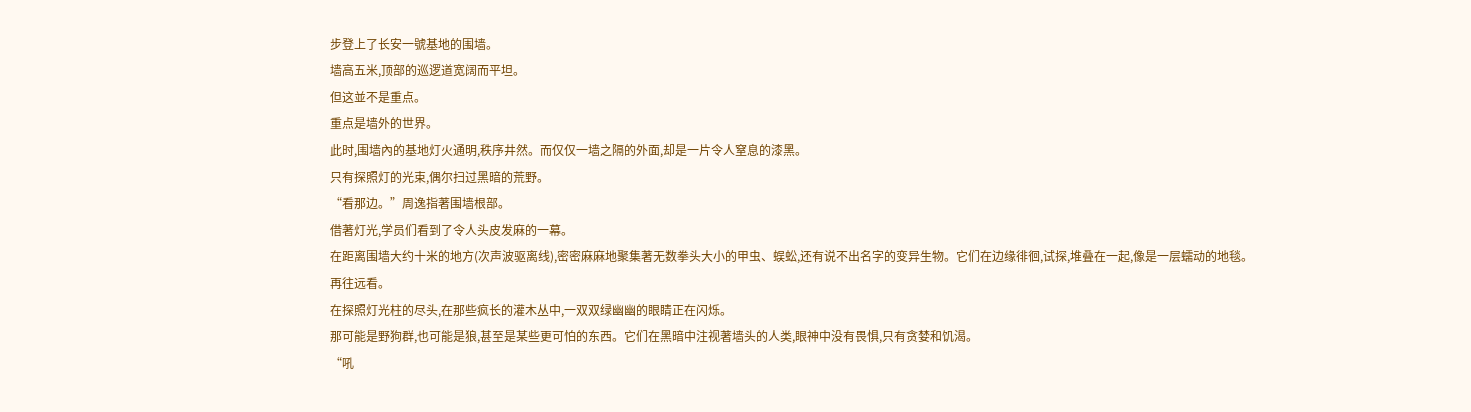步登上了长安一號基地的围墙。
墙高五米,顶部的巡逻道宽阔而平坦。
但这並不是重点。
重点是墙外的世界。
此时,围墙內的基地灯火通明,秩序井然。而仅仅一墙之隔的外面,却是一片令人窒息的漆黑。
只有探照灯的光束,偶尔扫过黑暗的荒野。
“看那边。”周逸指著围墙根部。
借著灯光,学员们看到了令人头皮发麻的一幕。
在距离围墙大约十米的地方(次声波驱离线),密密麻麻地聚集著无数拳头大小的甲虫、蜈蚣,还有说不出名字的变异生物。它们在边缘徘徊,试探,堆叠在一起,像是一层蠕动的地毯。
再往远看。
在探照灯光柱的尽头,在那些疯长的灌木丛中,一双双绿幽幽的眼睛正在闪烁。
那可能是野狗群,也可能是狼,甚至是某些更可怕的东西。它们在黑暗中注视著墙头的人类,眼神中没有畏惧,只有贪婪和饥渴。
“吼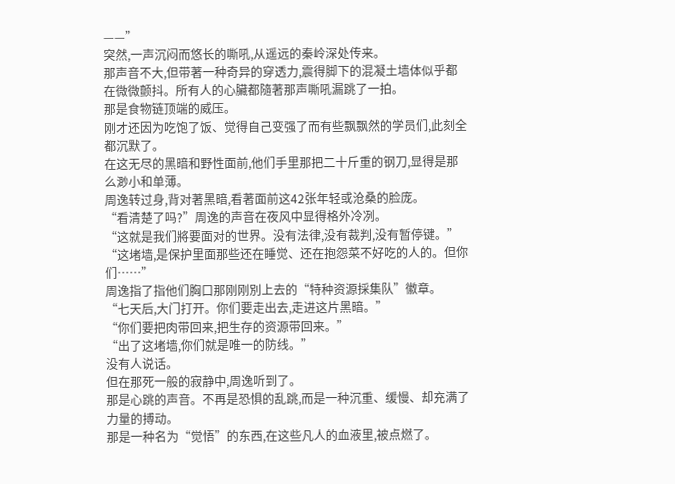——”
突然,一声沉闷而悠长的嘶吼,从遥远的秦岭深处传来。
那声音不大,但带著一种奇异的穿透力,震得脚下的混凝土墙体似乎都在微微颤抖。所有人的心臟都隨著那声嘶吼漏跳了一拍。
那是食物链顶端的威压。
刚才还因为吃饱了饭、觉得自己变强了而有些飘飘然的学员们,此刻全都沉默了。
在这无尽的黑暗和野性面前,他们手里那把二十斤重的钢刀,显得是那么渺小和单薄。
周逸转过身,背对著黑暗,看著面前这42张年轻或沧桑的脸庞。
“看清楚了吗?”周逸的声音在夜风中显得格外冷冽。
“这就是我们將要面对的世界。没有法律,没有裁判,没有暂停键。”
“这堵墙,是保护里面那些还在睡觉、还在抱怨菜不好吃的人的。但你们……”
周逸指了指他们胸口那刚刚別上去的“特种资源採集队”徽章。
“七天后,大门打开。你们要走出去,走进这片黑暗。”
“你们要把肉带回来,把生存的资源带回来。”
“出了这堵墙,你们就是唯一的防线。”
没有人说话。
但在那死一般的寂静中,周逸听到了。
那是心跳的声音。不再是恐惧的乱跳,而是一种沉重、缓慢、却充满了力量的搏动。
那是一种名为“觉悟”的东西,在这些凡人的血液里,被点燃了。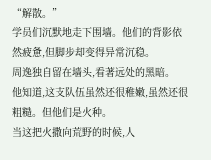“解散。”
学员们沉默地走下围墙。他们的背影依然疲惫,但脚步却变得异常沉稳。
周逸独自留在墙头,看著远处的黑暗。
他知道,这支队伍虽然还很稚嫩,虽然还很粗糙。但他们是火种。
当这把火撒向荒野的时候,人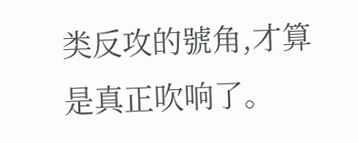类反攻的號角,才算是真正吹响了。